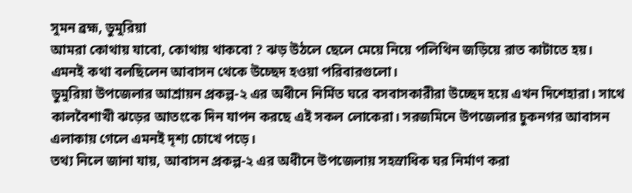সুমন ব্রহ্ম, ডুমুরিয়া
আমরা কোথায় যাবো, কোথায় থাকবো ? ঝড় উঠলে ছেলে মেয়ে নিয়ে পলিথিন জড়িয়ে রাত কাটাতে হয়। এমনই কথা বলছিলেন আবাসন থেকে উচ্ছেদ হওয়া পরিবারগুলো।
ডুমুরিয়া উপজেলার আশ্রায়ন প্রকল্প-২ এর অধীনে নির্মিত ঘরে বসবাসকারীরা উচ্ছেদ হয়ে এখন দিশেহারা। সাথে কালবৈশাখী ঝড়ের আতংকে দিন যাপন করছে এই সকল লোকেরা। সরজমিনে উপজেলার চুকনগর আবাসন এলাকায় গেলে এমনই দৃশ্য চোখে পড়ে।
তথ্য নিলে জানা যায়, আবাসন প্রকল্প-২ এর অধীনে উপজেলায় সহস্রাধিক ঘর নির্মাণ করা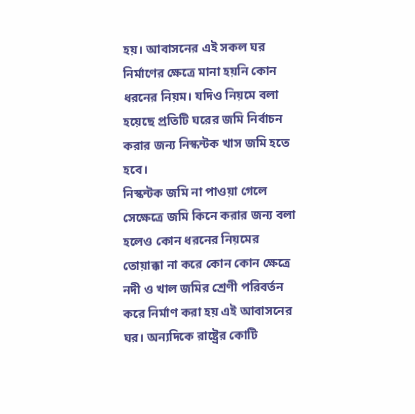হয়। আবাসনের এই সকল ঘর নির্মাণের ক্ষেত্রে মানা হয়নি কোন ধরনের নিয়ম। যদিও নিয়মে বলা হয়েছে প্রতিটি ঘরের জমি নির্বাচন করার জন্য নিস্কন্টক খাস জমি হতে হবে।
নিস্কন্টক জমি না পাওয়া গেলে সেক্ষেত্রে জমি কিনে করার জন্য বলা হলেও কোন ধরনের নিয়মের তোয়াক্কা না করে কোন কোন ক্ষেত্রে নদী ও খাল জমির শ্রেণী পরিবর্তন করে নির্মাণ করা হয় এই আবাসনের ঘর। অন্যদিকে রাষ্ট্রের কোটি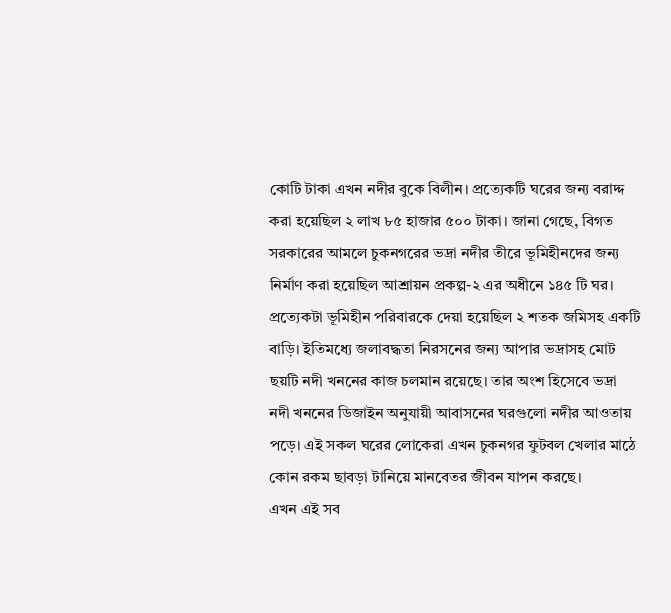কোটি টাকা এখন নদীর বুকে বিলীন। প্রত্যেকটি ঘরের জন্য বরাদ্দ করা হয়েছিল ২ লাখ ৮৫ হাজার ৫০০ টাকা। জানা গেছে, বিগত সরকারের আমলে চুকনগরের ভদ্রা নদীর তীরে ভূমিহীনদের জন্য নির্মাণ করা হয়েছিল আশ্রায়ন প্রকল্প-২ এর অধীনে ১৪৫ টি ঘর।
প্রত্যেকটা ভূমিহীন পরিবারকে দেয়া হয়েছিল ২ শতক জমিসহ একটি বাড়ি। ইতিমধ্যে জলাবদ্ধতা নিরসনের জন্য আপার ভদ্রাসহ মোট ছয়টি নদী খননের কাজ চলমান রয়েছে। তার অংশ হিসেবে ভদ্রা নদী খননের ডিজাইন অনুযায়ী আবাসনের ঘরগুলো নদীর আওতায় পড়ে। এই সকল ঘরের লোকেরা এখন চুকনগর ফুটবল খেলার মাঠে কোন রকম ছাবড়া টানিয়ে মানবেতর জীবন যাপন করছে।
এখন এই সব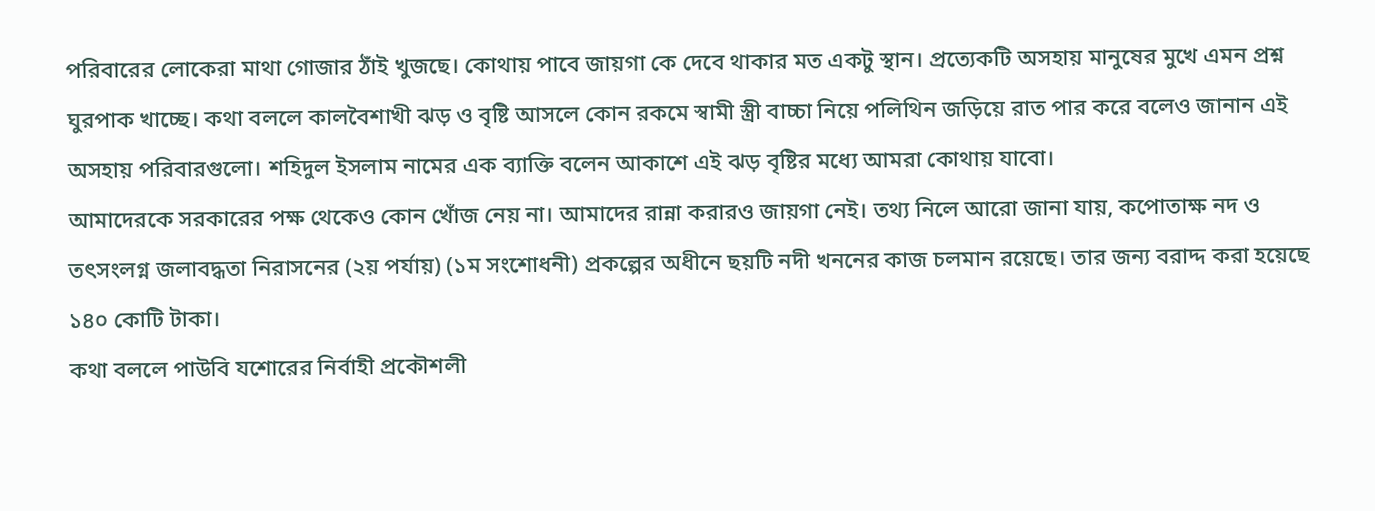পরিবারের লোকেরা মাথা গোজার ঠাঁই খুজছে। কোথায় পাবে জায়গা কে দেবে থাকার মত একটু স্থান। প্রত্যেকটি অসহায় মানুষের মুখে এমন প্রশ্ন ঘুরপাক খাচ্ছে। কথা বললে কালবৈশাখী ঝড় ও বৃষ্টি আসলে কোন রকমে স্বামী স্ত্রী বাচ্চা নিয়ে পলিথিন জড়িয়ে রাত পার করে বলেও জানান এই অসহায় পরিবারগুলো। শহিদুল ইসলাম নামের এক ব্যাক্তি বলেন আকাশে এই ঝড় বৃষ্টির মধ্যে আমরা কোথায় যাবো।
আমাদেরকে সরকারের পক্ষ থেকেও কোন খোঁজ নেয় না। আমাদের রান্না করারও জায়গা নেই। তথ্য নিলে আরো জানা যায়, কপোতাক্ষ নদ ও তৎসংলগ্ন জলাবদ্ধতা নিরাসনের (২য় পর্যায়) (১ম সংশোধনী) প্রকল্পের অধীনে ছয়টি নদী খননের কাজ চলমান রয়েছে। তার জন্য বরাদ্দ করা হয়েছে ১৪০ কোটি টাকা।
কথা বললে পাউবি যশোরের নির্বাহী প্রকৌশলী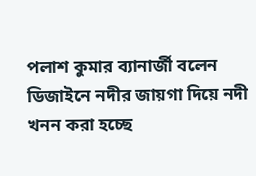পলাশ কুমার ব্যানার্জী বলেন ডিজাইনে নদীর জায়গা দিয়ে নদী খনন করা হচ্ছে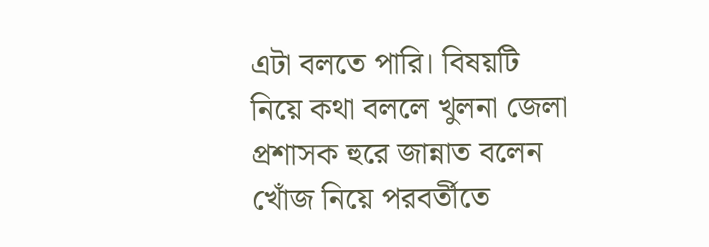এটা বলতে পারি। বিষয়টি নিয়ে কথা বললে খুলনা জেলা প্রশাসক হুরে জান্নাত বলেন খোঁজ নিয়ে পরবর্তীতে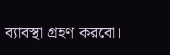ব্যাবস্থা গ্রহণ করবো।